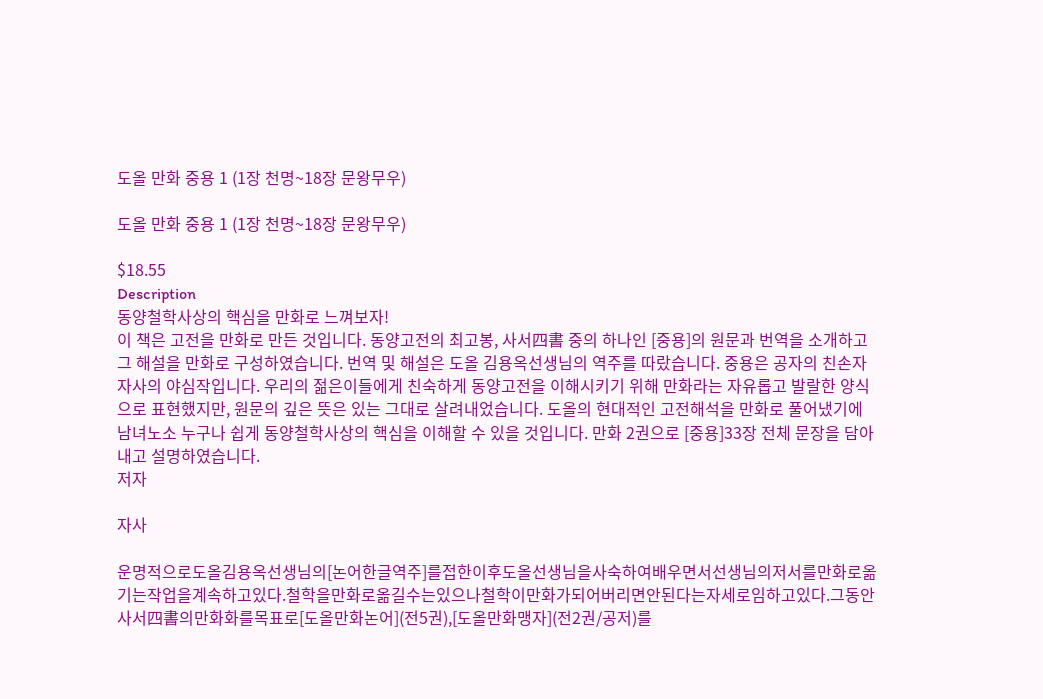도올 만화 중용 1 (1장 천명~18장 문왕무우)

도올 만화 중용 1 (1장 천명~18장 문왕무우)

$18.55
Description
동양철학사상의 핵심을 만화로 느껴보자!
이 책은 고전을 만화로 만든 것입니다. 동양고전의 최고봉, 사서四書 중의 하나인 [중용]의 원문과 번역을 소개하고 그 해설을 만화로 구성하였습니다. 번역 및 해설은 도올 김용옥선생님의 역주를 따랐습니다. 중용은 공자의 친손자 자사의 야심작입니다. 우리의 젊은이들에게 친숙하게 동양고전을 이해시키기 위해 만화라는 자유롭고 발랄한 양식으로 표현했지만, 원문의 깊은 뜻은 있는 그대로 살려내었습니다. 도올의 현대적인 고전해석을 만화로 풀어냈기에 남녀노소 누구나 쉽게 동양철학사상의 핵심을 이해할 수 있을 것입니다. 만화 2권으로 [중용]33장 전체 문장을 담아내고 설명하였습니다.
저자

자사

운명적으로도올김용옥선생님의[논어한글역주]를접한이후도올선생님을사숙하여배우면서선생님의저서를만화로옮기는작업을계속하고있다.철학을만화로옮길수는있으나철학이만화가되어버리면안된다는자세로임하고있다.그동안사서四書의만화화를목표로[도올만화논어](전5권),[도올만화맹자](전2권/공저)를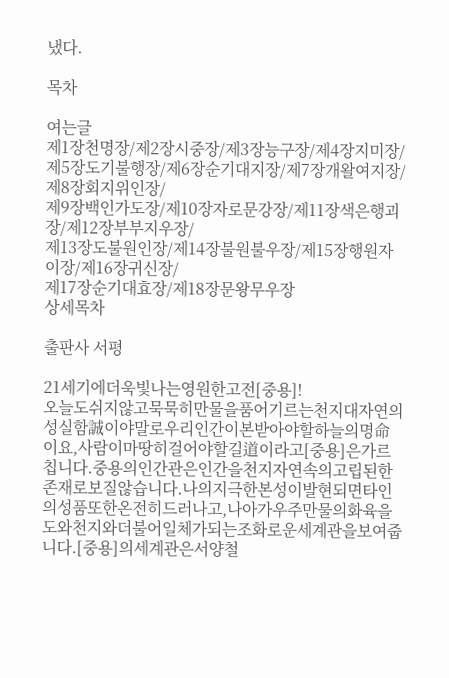냈다.

목차

여는글
제1장천명장/제2장시중장/제3장능구장/제4장지미장/
제5장도기불행장/제6장순기대지장/제7장개왈여지장/제8장회지위인장/
제9장백인가도장/제10장자로문강장/제11장색은행괴장/제12장부부지우장/
제13장도불원인장/제14장불원불우장/제15장행원자이장/제16장귀신장/
제17장순기대효장/제18장문왕무우장
상세목차

출판사 서평

21세기에더욱빛나는영원한고전[중용]!
오늘도쉬지않고묵묵히만물을품어기르는천지대자연의성실함誠이야말로우리인간이본받아야할하늘의명命이요,사람이마땅히걸어야할길道이라고[중용]은가르칩니다.중용의인간관은인간을천지자연속의고립된한존재로보질않습니다.나의지극한본성이발현되면타인의성품또한온전히드러나고,나아가우주만물의화육을도와천지와더불어일체가되는조화로운세계관을보여줍니다.[중용]의세계관은서양철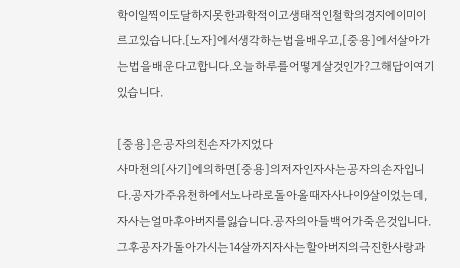학이일찍이도달하지못한과학적이고생태적인철학의경지에이미이르고있습니다.[노자]에서생각하는법을배우고,[중용]에서살아가는법을배운다고합니다.오늘하루를어떻게살것인가?그해답이여기있습니다.

[중용]은공자의친손자가지었다
사마천의[사기]에의하면[중용]의저자인자사는공자의손자입니다.공자가주유천하에서노나라로돌아올때자사나이9살이었는데,자사는얼마후아버지를잃습니다.공자의아들백어가죽은것입니다.그후공자가돌아가시는14살까지자사는할아버지의극진한사랑과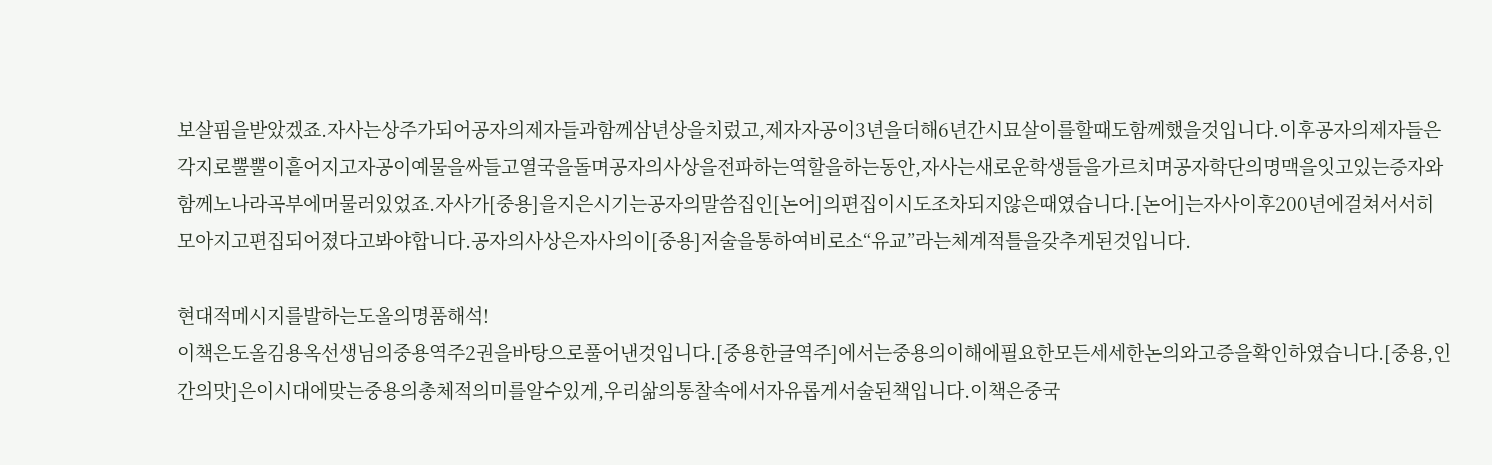보살핌을받았겠죠.자사는상주가되어공자의제자들과함께삼년상을치렀고,제자자공이3년을더해6년간시묘살이를할때도함께했을것입니다.이후공자의제자들은각지로뿔뿔이흩어지고자공이예물을싸들고열국을돌며공자의사상을전파하는역할을하는동안,자사는새로운학생들을가르치며공자학단의명맥을잇고있는증자와함께노나라곡부에머물러있었죠.자사가[중용]을지은시기는공자의말씀집인[논어]의편집이시도조차되지않은때였습니다.[논어]는자사이후200년에걸쳐서서히모아지고편집되어졌다고봐야합니다.공자의사상은자사의이[중용]저술을통하여비로소“유교”라는체계적틀을갖추게된것입니다.

현대적메시지를발하는도올의명품해석!
이책은도올김용옥선생님의중용역주2권을바탕으로풀어낸것입니다.[중용한글역주]에서는중용의이해에필요한모든세세한논의와고증을확인하였습니다.[중용,인간의맛]은이시대에맞는중용의총체적의미를알수있게,우리삶의통찰속에서자유롭게서술된책입니다.이책은중국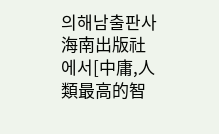의해남출판사海南出版社에서[中庸,人類最高的智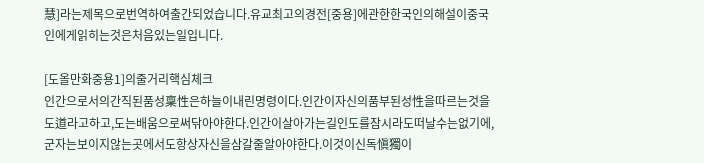慧]라는제목으로번역하여출간되었습니다.유교최고의경전[중용]에관한한국인의해설이중국인에게읽히는것은처음있는일입니다.

[도올만화중용1]의줄거리핵심체크
인간으로서의간직된품성稟性은하늘이내린명령이다.인간이자신의품부된성性을따르는것을도道라고하고,도는배움으로써닦아야한다.인간이살아가는길인도를잠시라도떠날수는없기에,군자는보이지않는곳에서도항상자신을삼갈줄알아야한다.이것이신독愼獨이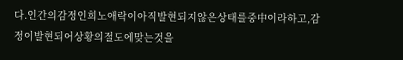다.인간의감정인희노애락이아직발현되지않은상태를중中이라하고,감정이발현되어상황의절도에맞는것을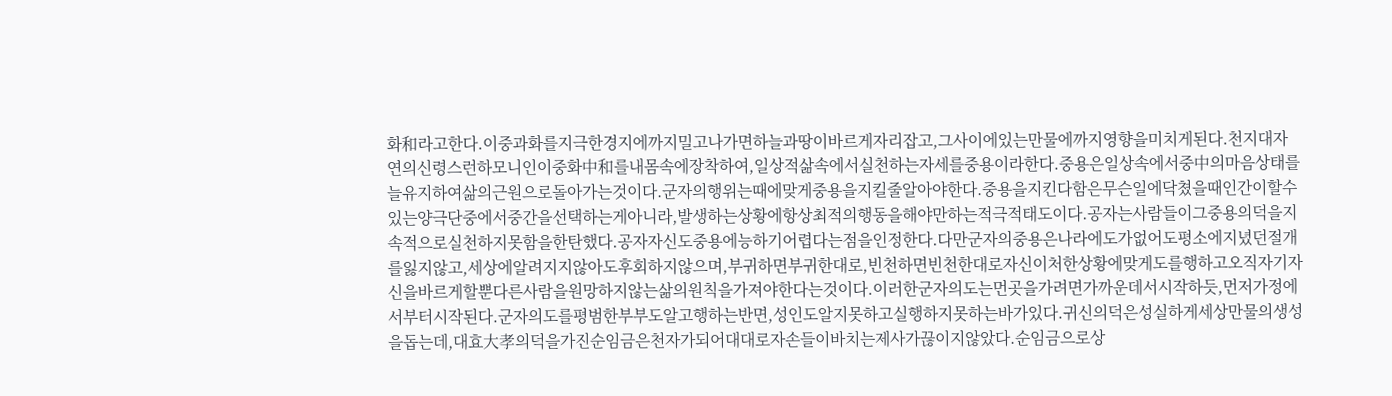화和라고한다.이중과화를지극한경지에까지밀고나가면하늘과땅이바르게자리잡고,그사이에있는만물에까지영향을미치게된다.천지대자연의신령스런하모니인이중화中和를내몸속에장착하여,일상적삶속에서실천하는자세를중용이라한다.중용은일상속에서중中의마음상태를늘유지하여삶의근원으로돌아가는것이다.군자의행위는때에맞게중용을지킬줄알아야한다.중용을지킨다함은무슨일에닥쳤을때인간이할수있는양극단중에서중간을선택하는게아니라,발생하는상황에항상최적의행동을해야만하는적극적태도이다.공자는사람들이그중용의덕을지속적으로실천하지못함을한탄했다.공자자신도중용에능하기어렵다는점을인정한다.다만군자의중용은나라에도가없어도평소에지녔던절개를잃지않고,세상에알려지지않아도후회하지않으며,부귀하면부귀한대로,빈천하면빈천한대로자신이처한상황에맞게도를행하고오직자기자신을바르게할뿐다른사람을원망하지않는삶의원칙을가져야한다는것이다.이러한군자의도는먼곳을가려면가까운데서시작하듯,먼저가정에서부터시작된다.군자의도를평범한부부도알고행하는반면,성인도알지못하고실행하지못하는바가있다.귀신의덕은성실하게세상만물의생성을돕는데,대효大孝의덕을가진순임금은천자가되어대대로자손들이바치는제사가끊이지않았다.순임금으로상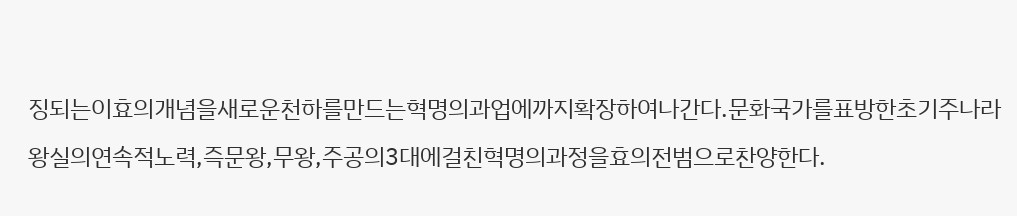징되는이효의개념을새로운천하를만드는혁명의과업에까지확장하여나간다.문화국가를표방한초기주나라왕실의연속적노력,즉문왕,무왕,주공의3대에걸친혁명의과정을효의전범으로찬양한다.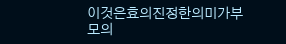이것은효의진정한의미가부모의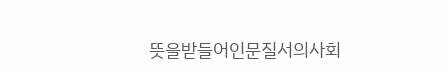뜻을받들어인문질서의사회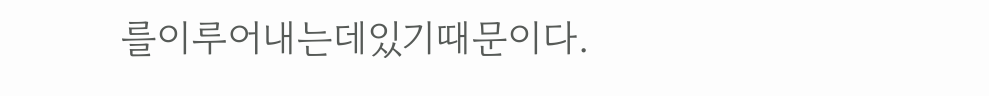를이루어내는데있기때문이다.